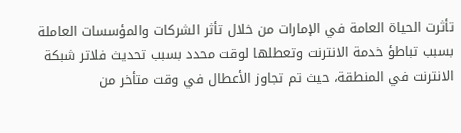تأثرت الحياة العامة في الإمارات من خلال تأثر الشركات والمؤسسات العاملة بسبب تباطؤ خدمة الانترنت وتعطلها لوقت محدد بسبب تحديث فلاتر شبكة الانترنت في المنطقة، حيث تم تجاوز الأعطال في وقت متأخر من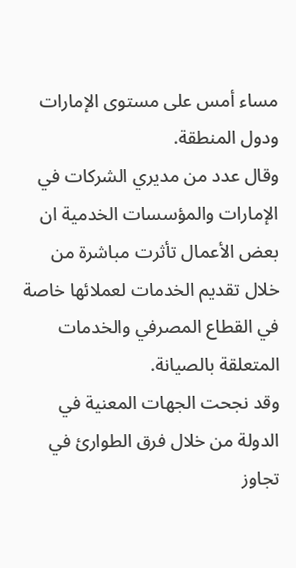مساء أمس على مستوى الإمارات ودول المنطقة.
وقال عدد من مديري الشركات في الإمارات والمؤسسات الخدمية ان بعض الأعمال تأثرت مباشرة من خلال تقديم الخدمات لعملائها خاصة في القطاع المصرفي والخدمات المتعلقة بالصيانة.
وقد نجحت الجهات المعنية في الدولة من خلال فرق الطوارئ في تجاوز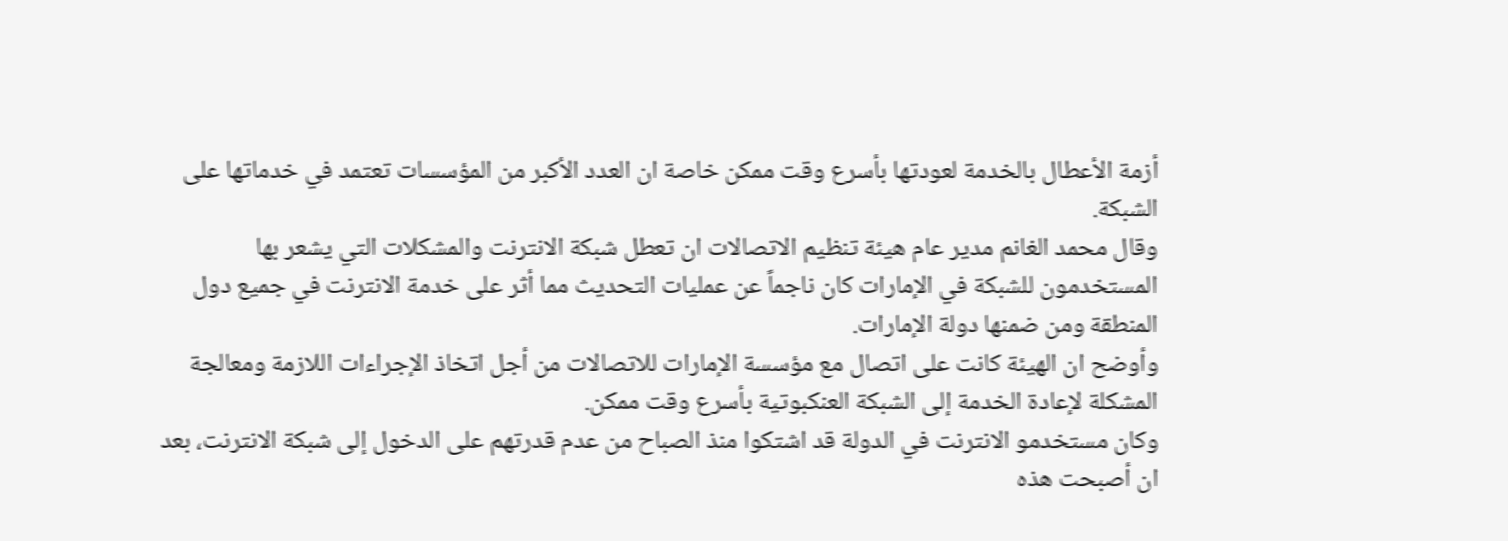أزمة الأعطال بالخدمة لعودتها بأسرع وقت ممكن خاصة ان العدد الأكبر من المؤسسات تعتمد في خدماتها على الشبكة.
وقال محمد الغانم مدير عام هيئة تنظيم الاتصالات ان تعطل شبكة الانترنت والمشكلات التي يشعر بها المستخدمون للشبكة في الإمارات كان ناجماً عن عمليات التحديث مما أثر على خدمة الانترنت في جميع دول المنطقة ومن ضمنها دولة الإمارات.
وأوضح ان الهيئة كانت على اتصال مع مؤسسة الإمارات للاتصالات من أجل اتخاذ الإجراءات اللازمة ومعالجة المشكلة لإعادة الخدمة إلى الشبكة العنكبوتية بأسرع وقت ممكن.
وكان مستخدمو الانترنت في الدولة قد اشتكوا منذ الصباح من عدم قدرتهم على الدخول إلى شبكة الانترنت، بعد ان أصبحت هذه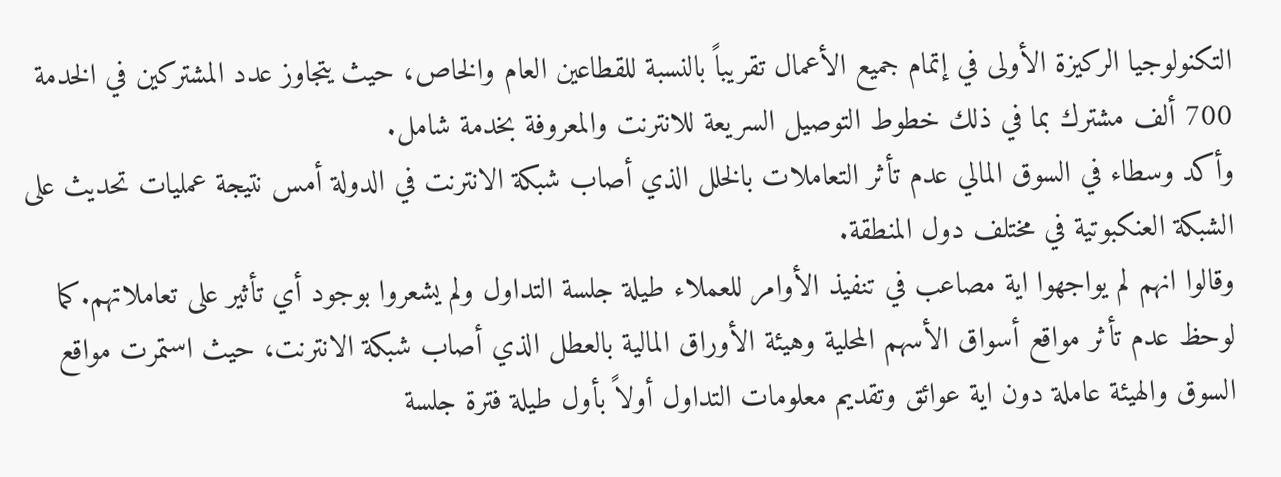التكنولوجيا الركيزة الأولى في إتمام جميع الأعمال تقريباً بالنسبة للقطاعين العام والخاص، حيث يتجاوز عدد المشتركين في الخدمة 700 ألف مشترك بما في ذلك خطوط التوصيل السريعة للانترنت والمعروفة بخدمة شامل.
وأكد وسطاء في السوق المالي عدم تأثر التعاملات بالخلل الذي أصاب شبكة الانترنت في الدولة أمس نتيجة عمليات تحديث على الشبكة العنكبوتية في مختلف دول المنطقة.
وقالوا انهم لم يواجهوا اية مصاعب في تنفيذ الأوامر للعملاء طيلة جلسة التداول ولم يشعروا بوجود أي تأثير على تعاملاتهم.كما لوحظ عدم تأثر مواقع أسواق الأسهم المحلية وهيئة الأوراق المالية بالعطل الذي أصاب شبكة الانترنت، حيث استمرت مواقع السوق والهيئة عاملة دون اية عوائق وتقديم معلومات التداول أولاً بأول طيلة فترة جلسة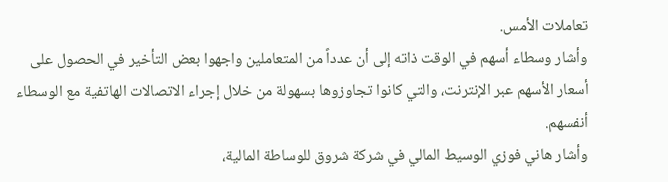تعاملات الأمس.
وأشار وسطاء أسهم في الوقت ذاته إلى أن عدداً من المتعاملين واجهوا بعض التأخير في الحصول على أسعار الأسهم عبر الإنترنت، والتي كانوا تجاوزوها بسهولة من خلال إجراء الاتصالات الهاتفية مع الوسطاء أنفسهم.
وأشار هاني فوزي الوسيط المالي في شركة شروق للوساطة المالية،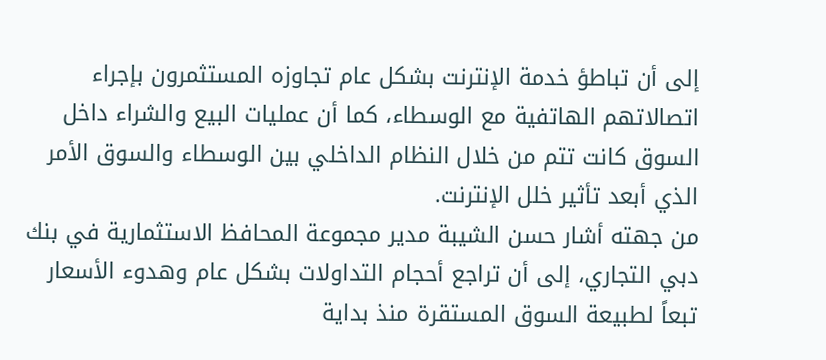إلى أن تباطؤ خدمة الإنترنت بشكل عام تجاوزه المستثمرون بإجراء اتصالاتهم الهاتفية مع الوسطاء، كما أن عمليات البيع والشراء داخل السوق كانت تتم من خلال النظام الداخلي بين الوسطاء والسوق الأمر الذي أبعد تأثير خلل الإنترنت.
من جهته أشار حسن الشيبة مدير مجموعة المحافظ الاستثمارية في بنك دبي التجاري، إلى أن تراجع أحجام التداولات بشكل عام وهدوء الأسعار تبعاً لطبيعة السوق المستقرة منذ بداية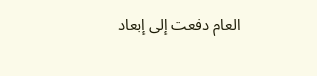العام دفعت إلى إبعاد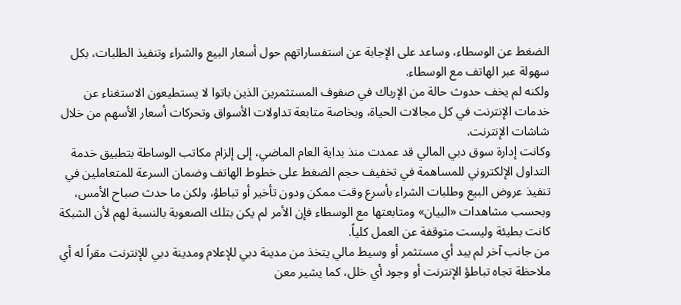الضغط عن الوسطاء، وساعد على الإجابة عن استفساراتهم حول أسعار البيع والشراء وتنفيذ الطلبات، بكل سهولة عبر الهاتف مع الوسطاء.
ولكنه لم يخف حدوث حالة من الإرباك في صفوف المستثمرين الذين باتوا لا يستطيعون الاستغناء عن خدمات الإنترنت في كل مجالات الحياة، وبخاصة متابعة تداولات الأسواق وتحركات أسعار الأسهم من خلال شاشات الإنترنت.
وكانت إدارة سوق دبي المالي قد عمدت منذ بداية العام الماضي، إلى إلزام مكاتب الوساطة بتطبيق خدمة التداول الإلكتروني للمساهمة في تخفيف حجم الضغط على خطوط الهاتف وضمان السرعة للمتعاملين في تنفيذ عروض البيع وطلبات الشراء بأسرع وقت ممكن ودون تأخير أو تباطؤ، ولكن ما حدث صباح الأمس، وبحسب مشاهدات «البيان» ومتابعتها مع الوسطاء فإن الأمر لم يكن بتلك الصعوبة بالنسبة لهم لأن الشبكة كانت بطيئة وليست متوقفة عن العمل كلياً.
من جانب آخر لم يبد أي مستثمر أو وسيط مالي يتخذ من مدينة دبي للإعلام ومدينة دبي للإنترنت مقراً له أي ملاحظة تجاه تباطؤ الإنترنت أو وجود أي خلل، كما يشير معن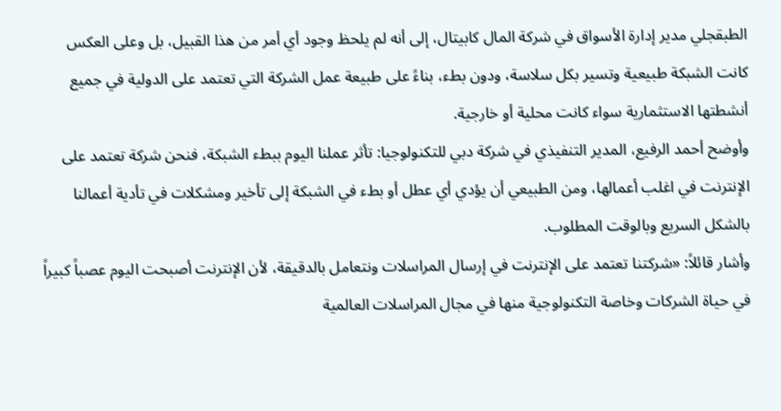الطبقجلي مدير إدارة الأسواق في شركة المال كابيتال، إلى أنه لم يلحظ وجود أي أمر من هذا القبيل، بل وعلى العكس كانت الشبكة طبيعية وتسير بكل سلاسة، ودون بطء، بناءً على طبيعة عمل الشركة التي تعتمد على الدولية في جميع أنشطتها الاستثمارية سواء كانت محلية أو خارجية.
وأوضح أحمد الرفيع، المدير التنفيذي في شركة دبي للتكنولوجيا: تأثر عملنا اليوم ببطء الشبكة، فنحن شركة تعتمد على الإنترنت في اغلب أعمالها، ومن الطبيعي أن يؤدي أي عطل أو بطء في الشبكة إلى تأخير ومشكلات في تأدية أعمالنا بالشكل السريع وبالوقت المطلوب.
وأشار قائلاً: «شركتنا تعتمد على الإنترنت في إرسال المراسلات ونتعامل بالدقيقة، لأن الإنترنت أصبحت اليوم عصباً كبيراً في حياة الشركات وخاصة التكنولوجية منها في مجال المراسلات العالمية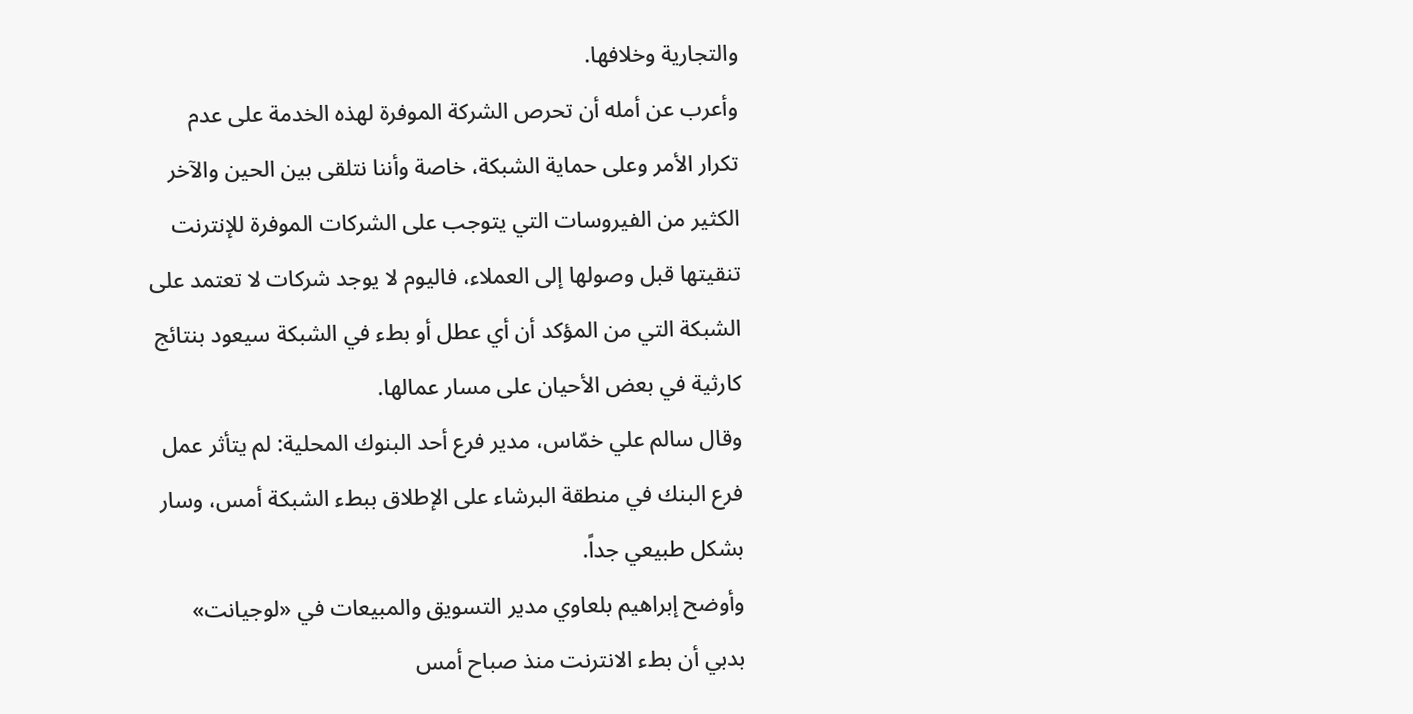والتجارية وخلافها.
وأعرب عن أمله أن تحرص الشركة الموفرة لهذه الخدمة على عدم تكرار الأمر وعلى حماية الشبكة، خاصة وأننا نتلقى بين الحين والآخر الكثير من الفيروسات التي يتوجب على الشركات الموفرة للإنترنت تنقيتها قبل وصولها إلى العملاء، فاليوم لا يوجد شركات لا تعتمد على الشبكة التي من المؤكد أن أي عطل أو بطء في الشبكة سيعود بنتائج كارثية في بعض الأحيان على مسار عمالها.
وقال سالم علي خمّاس، مدير فرع أحد البنوك المحلية: لم يتأثر عمل فرع البنك في منطقة البرشاء على الإطلاق ببطء الشبكة أمس، وسار بشكل طبيعي جداً.
وأوضح إبراهيم بلعاوي مدير التسويق والمبيعات في «لوجيانت» بدبي أن بطء الانترنت منذ صباح أمس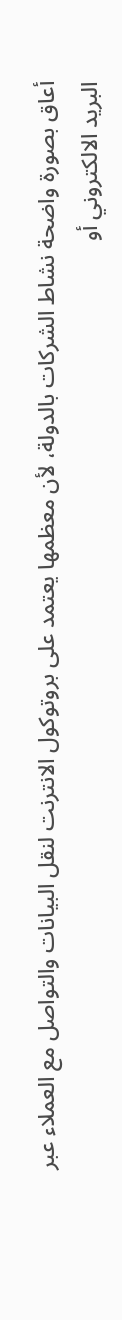أعاق بصورة واضحة نشاط الشركات بالدولة، لأن معظمها يعتمد على بروتوكول الانترنت لنقل البيانات والتواصل مع العملاء عبر البريد الالكتروني أو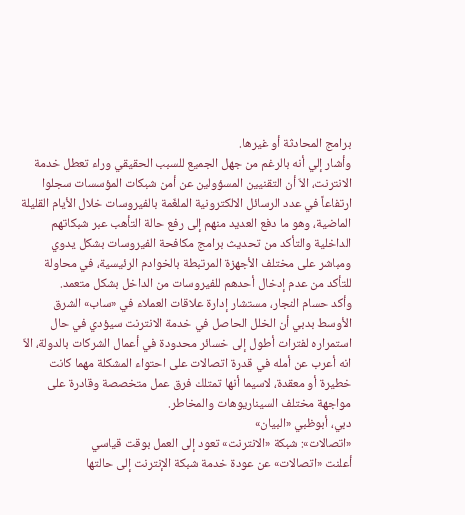برامج المحادثة أو غيرها.
وأشار إلي أنه بالرغم من جهل الجميع للسبب الحقيقي وراء تعطل خدمة الانترنت، الاّ أن التقنيين المسؤولين عن أمن شبكات المؤسسات سجلوا ارتفاعاً في عدد الرسائل الالكترونية الملغّمة بالفيروسات خلال الأيام القليلة الماضية، وهو ما دفع العديد منهم إلى رفع حالة التأهب عبر شبكاتهم الداخلية والتأكد من تحديث برامج مكافحة الفيروسات بشكل يدوي ومباشر على مختلف الأجهزة المرتبطة بالخوادم الرئيسية، في محاولة للتأكد من عدم إدخال أحدهم للفيروسات من الداخل بشكل متعمد.
وأكد حسام النجار، مستشار إدارة علاقات العملاء في «ساب» الشرق الأوسط بدبي أن الخلل الحاصل في خدمة الانترنت سيؤدي في حال استمراره لفترات أطول إلى خسائر محدودة في أعمال الشركات بالدولة، الاّ انه أعرب عن أمله في قدرة اتصالات على احتواء المشكلة مهما كانت خطيرة أو معقدة، لاسيما أنها تمتلك فرق عمل متخصصة وقادرة على مواجهة مختلف السيناريوهات والمخاطر.
دبي، أبوظبي «البيان»
«اتصالات»: شبكة «الانترنت» تعود إلى العمل بوقت قياسي
أعلنت «اتصالات» عن عودة خدمة شبكة الإنترنت إلى حالتها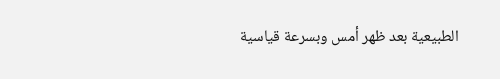الطبيعية بعد ظهر أمس وبسرعة قياسية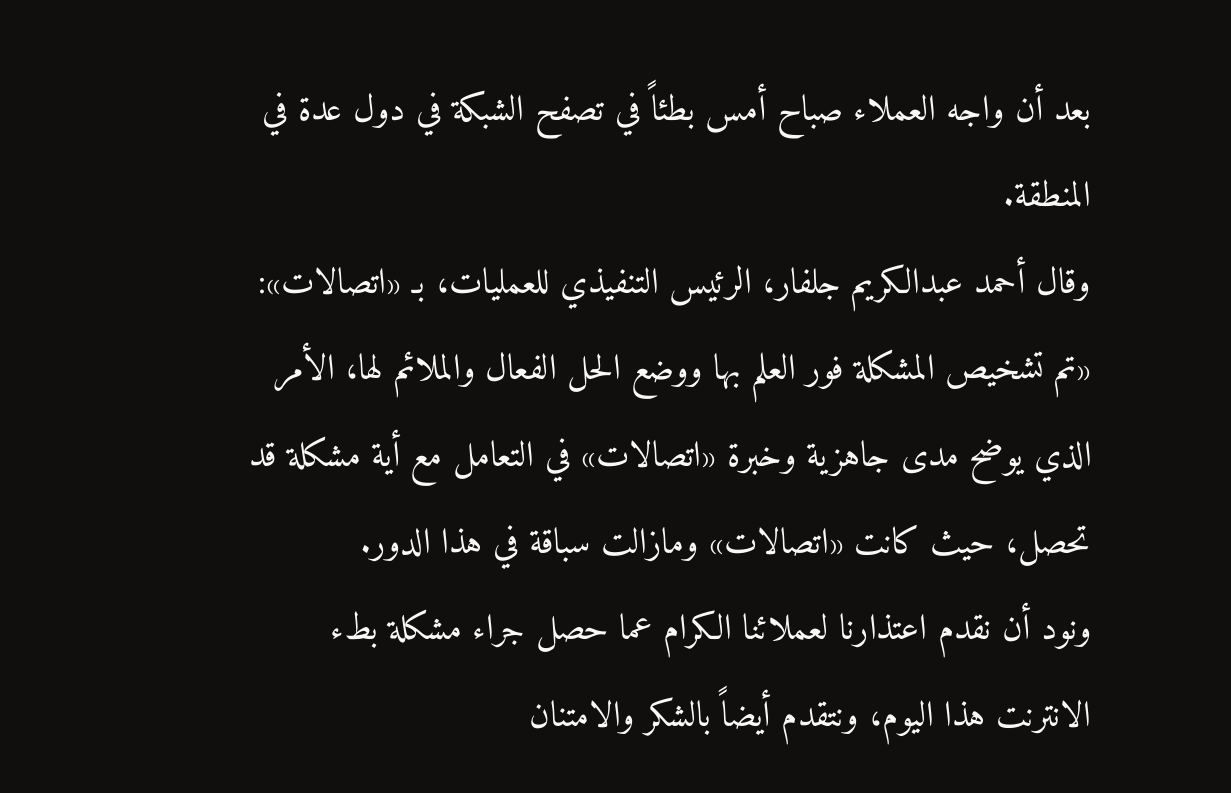بعد أن واجه العملاء صباح أمس بطئاً في تصفح الشبكة في دول عدة في المنطقة.
وقال أحمد عبدالكريم جلفار، الرئيس التنفيذي للعمليات، بـ «اتصالات»: «تم تشخيص المشكلة فور العلم بها ووضع الحل الفعال والملائم لها، الأمر الذي يوضح مدى جاهزية وخبرة «اتصالات» في التعامل مع أية مشكلة قد تحصل، حيث كانت «اتصالات» ومازالت سباقة في هذا الدور.
ونود أن نقدم اعتذارنا لعملائنا الكرام عما حصل جراء مشكلة بطء الانترنت هذا اليوم، ونتقدم أيضاً بالشكر والامتنان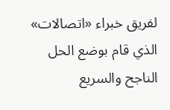لفريق خبراء «اتصالات» الذي قام بوضع الحل الناجح والسريع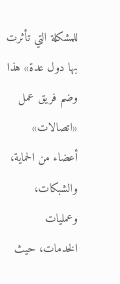للمشكلة التي تأثرت بها دول عدة» هذا وضم فريق عمل «اتصالات» أعضاء من الحماية، والشبكات، وعمليات الخدمات، حيث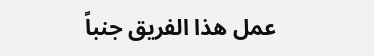عمل هذا الفريق جنباً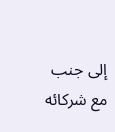إلى جنب مع شركائه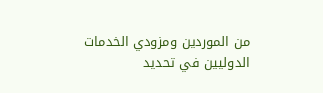من الموردين ومزودي الخدمات الدوليين في تحديد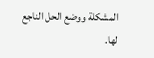المشكلة ووضع الحل الناجع لها.